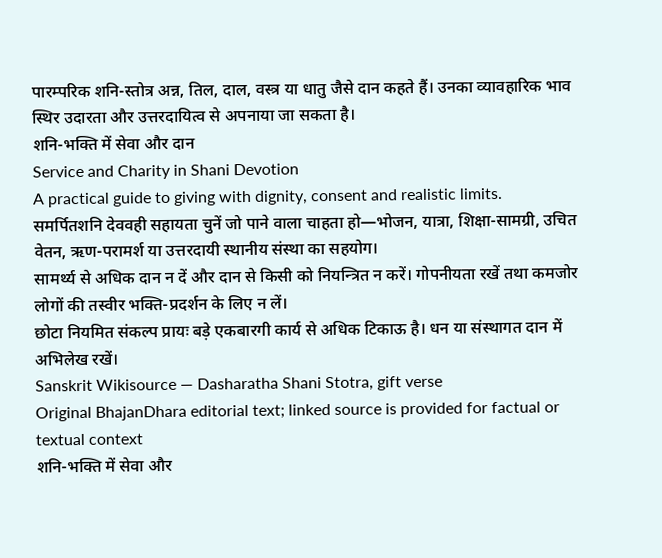पारम्परिक शनि-स्तोत्र अन्न, तिल, दाल, वस्त्र या धातु जैसे दान कहते हैं। उनका व्यावहारिक भाव स्थिर उदारता और उत्तरदायित्व से अपनाया जा सकता है।
शनि-भक्ति में सेवा और दान
Service and Charity in Shani Devotion
A practical guide to giving with dignity, consent and realistic limits.
समर्पितशनि देववही सहायता चुनें जो पाने वाला चाहता हो—भोजन, यात्रा, शिक्षा-सामग्री, उचित वेतन, ऋण-परामर्श या उत्तरदायी स्थानीय संस्था का सहयोग।
सामर्थ्य से अधिक दान न दें और दान से किसी को नियन्त्रित न करें। गोपनीयता रखें तथा कमजोर लोगों की तस्वीर भक्ति-प्रदर्शन के लिए न लें।
छोटा नियमित संकल्प प्रायः बड़े एकबारगी कार्य से अधिक टिकाऊ है। धन या संस्थागत दान में अभिलेख रखें।
Sanskrit Wikisource — Dasharatha Shani Stotra, gift verse
Original BhajanDhara editorial text; linked source is provided for factual or textual context
शनि-भक्ति में सेवा और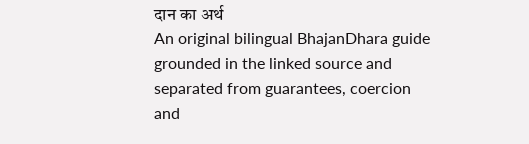दान का अर्थ
An original bilingual BhajanDhara guide grounded in the linked source and separated from guarantees, coercion and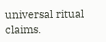universal ritual claims.